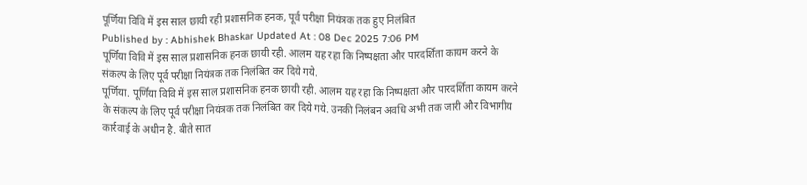पूर्णिया विवि में इस साल छायी रही प्रशासनिक हनक, पूर्व परीक्षा नियंत्रक तक हुए निलंबित
Published by : Abhishek Bhaskar Updated At : 08 Dec 2025 7:06 PM
पूर्णिया विवि में इस साल प्रशासनिक हनक छायी रही. आलम यह रहा कि निष्पक्षता और पारदर्शिता कायम करने के संकल्प के लिए पूर्व परीक्षा नियंत्रक तक निलंबित कर दिये गये.
पूर्णिया. पूर्णिया विवि में इस साल प्रशासनिक हनक छायी रही. आलम यह रहा कि निष्पक्षता और पारदर्शिता कायम करने के संकल्प के लिए पूर्व परीक्षा नियंत्रक तक निलंबित कर दिये गये. उनकी निलंबन अवधि अभी तक जारी और विभागीय कार्रवाई के अधीन है. बीते सात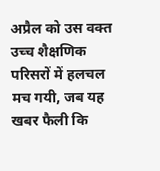अप्रैल को उस वक्त उच्च शैक्षणिक परिसरों में हलचल मच गयी, जब यह खबर फैली कि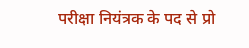परीक्षा नियंत्रक के पद से प्रो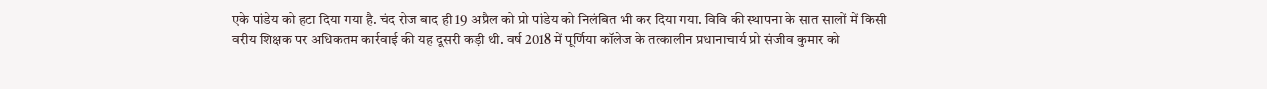एके पांडेय को हटा दिया गया है. चंद रोज बाद ही 19 अप्रैल को प्रो पांडेय को निलंबित भी कर दिया गया. विवि की स्थापना के सात सालों में किसी वरीय शिक्षक पर अधिकतम कार्रवाई की यह दूसरी कड़ी थी. वर्ष 2018 में पूर्णिया कॉलेज के तत्कालीन प्रधानाचार्य प्रो संजीव कुमार को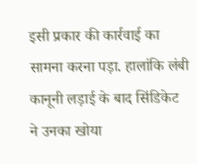इसी प्रकार की कार्रवाई का सामना करना पड़ा. हालांकि लंबी कानूनी लड़ाई के बाद सिंडिकेट ने उनका खोया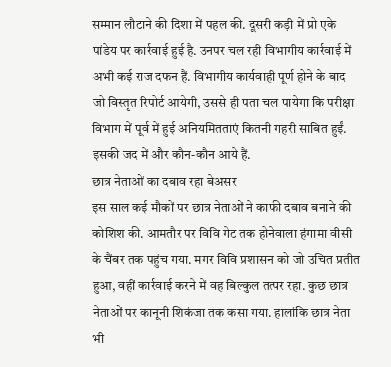सम्मान लौटाने की दिशा में पहल की. दूसरी कड़ी में प्रो एके पांडेय पर कार्रवाई हुई है. उनपर चल रही विभागीय कार्रवाई में अभी कई राज दफन हैं. विभागीय कार्यवाही पूर्ण होने के बाद जो विस्तृत रिपोर्ट आयेगी, उससे ही पता चल पायेगा कि परीक्षा विभाग में पूर्व में हुई अनियमितताएं कितनी गहरी साबित हुईं. इसकी जद में और कौन-कौन आये हैं.
छात्र नेताओं का दबाव रहा बेअसर
इस साल कई मौकों पर छात्र नेताओं ने काफी दबाव बनाने की कोशिश की. आमतौर पर विवि गेट तक होनेवाला हंगामा वीसी के चैंबर तक पहुंच गया. मगर विवि प्रशासन को जो उचित प्रतीत हुआ, वहीं कार्रवाई करने में वह बिल्कुल तत्पर रहा. कुछ छात्र नेताओं पर कानूनी शिकंजा तक कसा गया. हालांकि छात्र नेता भी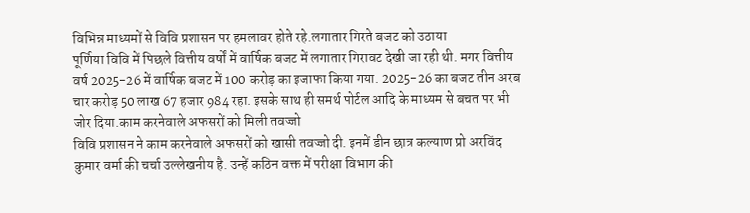विभिन्न माध्यमों से विवि प्रशासन पर हमलावर होते रहे.लगातार गिरते बजट को उठाया
पूर्णिया विवि में पिछले वित्तीय वर्षों में वार्षिक बजट में लगातार गिरावट देखी जा रही थी. मगर वित्तीय वर्ष 2025-26 में वार्षिक बजट में 100 करोड़ का इजाफा किया गया. 2025-26 का बजट तीन अरब चार करोड़ 50 लाख 67 हजार 984 रहा. इसके साथ ही समर्थ पोर्टल आदि के माध्यम से बचत पर भी जोर दिया.काम करनेवाले अफसरों को मिली तवज्जो
विवि प्रशासन ने काम करनेवाले अफसरों को खासी तवज्जो दी. इनमें डीन छात्र कल्याण प्रो अरविंद कुमार वर्मा की चर्चा उल्लेखनीय है. उन्हें कठिन वक्त में परीक्षा विभाग की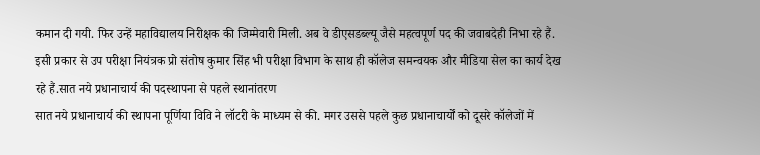कमान दी गयी. फिर उन्हें महाविद्यालय निरीक्षक की जिम्मेवारी मिली. अब वे डीएसडब्ल्यू जैसे महत्वपूर्ण पद की जवाबदेही निभा रहे हैं. इसी प्रकार से उप परीक्षा नियंत्रक प्रो संतोष कुमार सिंह भी परीक्षा विभाग के साथ ही कॉलेज समन्वयक और मीडिया सेल का कार्य देख रहे हैं.सात नये प्रधानाचार्य की पदस्थापना से पहले स्थानांतरण
सात नये प्रधानाचार्य की स्थापना पूर्णिया विवि ने लॉटरी के माध्यम से की. मगर उससे पहले कुछ प्रधानाचार्यों को दूसरे कॉलेजों में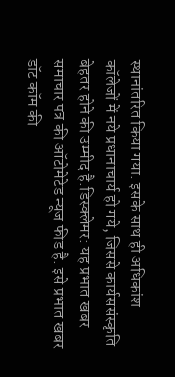स्थानांतरित किया गया. इसके साथ ही अधिकांश कॉलेजों में नये प्रधानाचार्य हो गये, जिससे कार्यससंस्कृति बेहतर होने की उम्मीद है.डिस्क्लेमर: यह प्रभात खबर समाचार पत्र की ऑटोमेटेड न्यूज फीड है. इसे प्रभात खबर डॉट कॉम की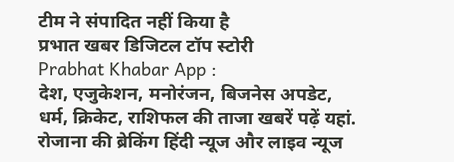टीम ने संपादित नहीं किया है
प्रभात खबर डिजिटल टॉप स्टोरी
Prabhat Khabar App :
देश, एजुकेशन, मनोरंजन, बिजनेस अपडेट, धर्म, क्रिकेट, राशिफल की ताजा खबरें पढ़ें यहां. रोजाना की ब्रेकिंग हिंदी न्यूज और लाइव न्यूज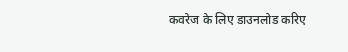कवरेज के लिए डाउनलोड करिए